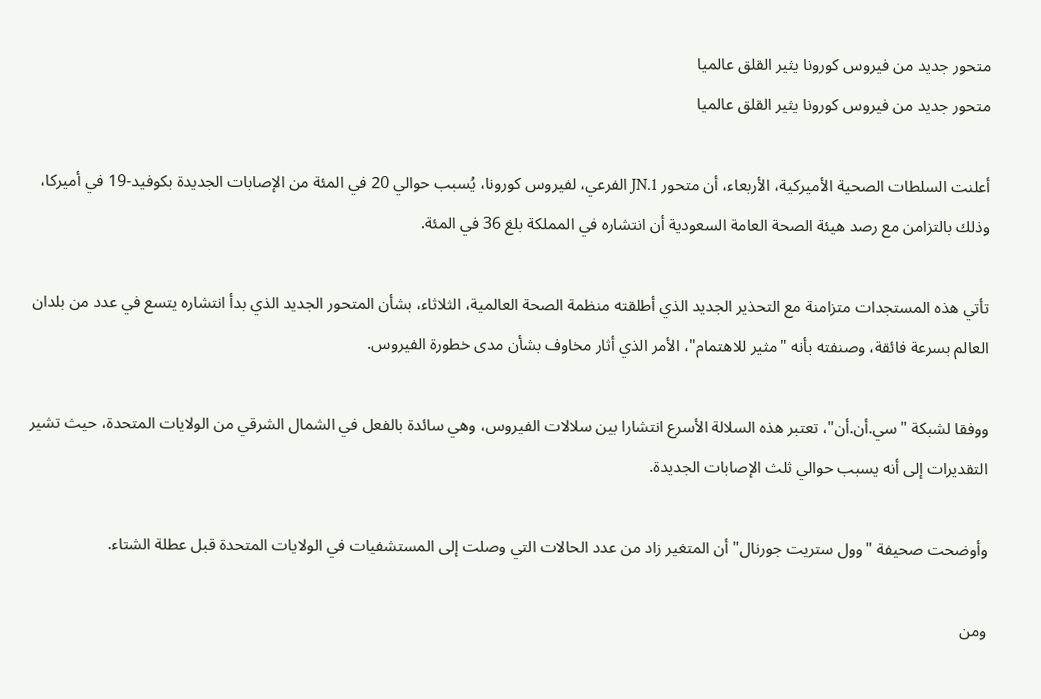متحور جديد من فيروس كورونا يثير القلق عالميا
متحور جديد من فيروس كورونا يثير القلق عالميا

أعلنت السلطات الصحية الأميركية، الأربعاء، أن متحور JN.1 الفرعي، لفيروس كورونا، يُسبب حوالي 20 في المئة من الإصابات الجديدة بكوفيد-19 في أميركا، وذلك بالتزامن مع رصد هيئة الصحة العامة السعودية أن انتشاره في المملكة بلغ 36 في المئة.

تأتي هذه المستجدات متزامنة مع التحذير الجديد الذي أطلقته منظمة الصحة العالمية، الثلاثاء، بشأن المتحور الجديد الذي بدأ انتشاره يتسع في عدد من بلدان العالم بسرعة فائقة، وصنفته بأنه "مثير للاهتمام"، الأمر الذي أثار مخاوف بشأن مدى خطورة الفيروس.

ووفقا لشبكة "سي.أن.أن"، تعتبر هذه السلالة الأسرع انتشارا بين سلالات الفيروس، وهي سائدة بالفعل في الشمال الشرقي من الولايات المتحدة، حيث تشير التقديرات إلى أنه يسبب حوالي ثلث الإصابات الجديدة.

وأوضحت صحيفة "وول ستريت جورنال" أن المتغير زاد من عدد الحالات التي وصلت إلى المستشفيات في الولايات المتحدة قبل عطلة الشتاء.

ومن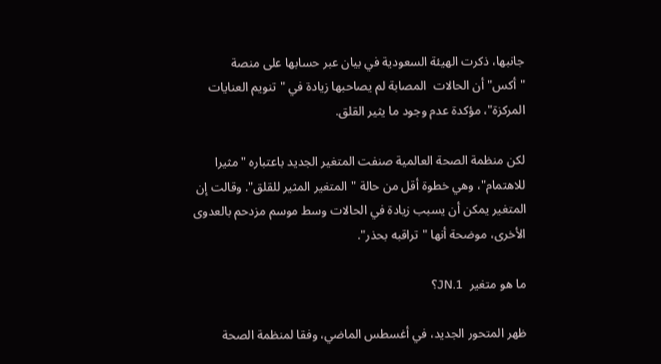جانبها، ذكرت الهيئة السعودية في بيان عبر حسابها على منصة "أكس" أن الحالات  المصابة لم يصاحبها زيادة في "تنويم العنايات المركزة"، مؤكدة عدم وجود ما يثير القلق.

لكن منظمة الصحة العالمية صنفت المتغير الجديد باعتباره "مثيرا للاهتمام"، وهي خطوة أقل من حالة "المتغير المثير للقلق". وقالت إن المتغير يمكن أن يسبب زيادة في الحالات وسط موسم مزدحم بالعدوى الأخرى، موضحة أنها "تراقبه بحذر".

ما هو متغير  JN.1؟

ظهر المتحور الجديد، في أغسطس الماضي، وفقا لمنظمة الصحة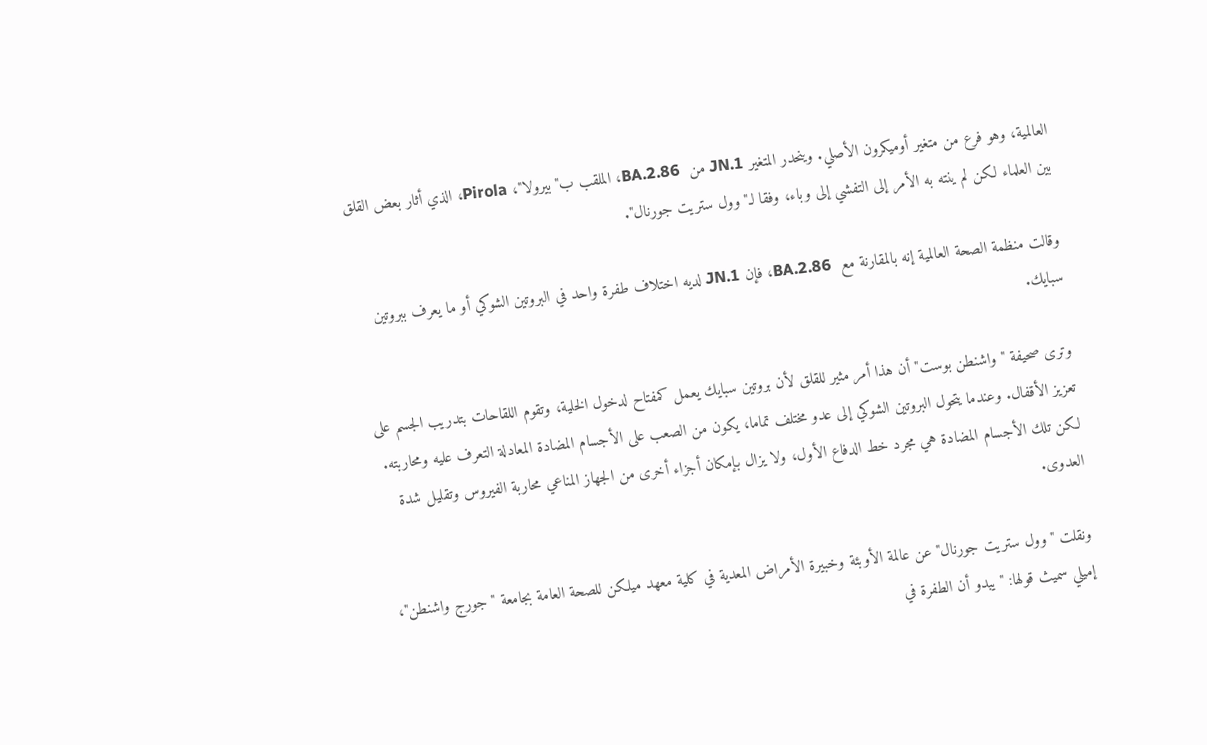العالمية، وهو فرع من متغير أوميكرون الأصلي. وينحدر المتغير JN.1 من  BA.2.86، الملقب ب"بيرولا"، Pirola، الذي أثار بعض القلق بين العلماء لكن لم ينته به الأمر إلى التفشي إلى وباء، وفقا لـ"وول ستريت جورنال".

وقالت منظمة الصحة العالمية إنه بالمقارنة مع  BA.2.86، فإن JN.1 لديه اختلاف طفرة واحد في البروتين الشوكي أو ما يعرف ببروتين سبايك.

وترى صحيفة "واشنطن بوست" أن هذا أمر مثير للقلق لأن بروتين سبايك يعمل كمفتاح لدخول الخلية، وتقوم اللقاحات بتدريب الجسم على تعزيز الأقفال. وعندما يتحول البروتين الشوكي إلى عدو مختلف تماما، يكون من الصعب على الأجسام المضادة المعادلة التعرف عليه ومحاربته. لكن تلك الأجسام المضادة هي مجرد خط الدفاع الأول، ولا يزال بإمكان أجزاء أخرى من الجهاز المناعي محاربة الفيروس وتقليل شدة العدوى.

ونقلت "وول ستريت جورنال" عن عالمة الأوبئة وخبيرة الأمراض المعدية في كلية معهد ميلكن للصحة العامة بجامعة "جورج واشنطن"، إميلي سميث قولها: "يبدو أن الطفرة في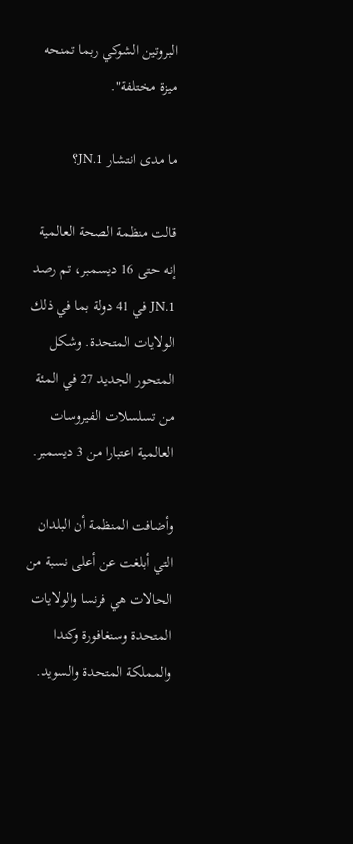البروتين الشوكي ربما تمنحه ميزة مختلفة".

ما مدى انتشار JN.1؟

قالت منظمة الصحة العالمية إنه حتى 16 ديسمبر، تم رصد JN.1 في 41 دولة بما في ذلك الولايات المتحدة. وشكل المتحور الجديد 27 في المئة من تسلسلات الفيروسات العالمية اعتبارا من 3 ديسمبر.

وأضافت المنظمة أن البلدان التي أبلغت عن أعلى نسبة من الحالات هي فرنسا والولايات المتحدة وسنغافورة وكندا والمملكة المتحدة والسويد.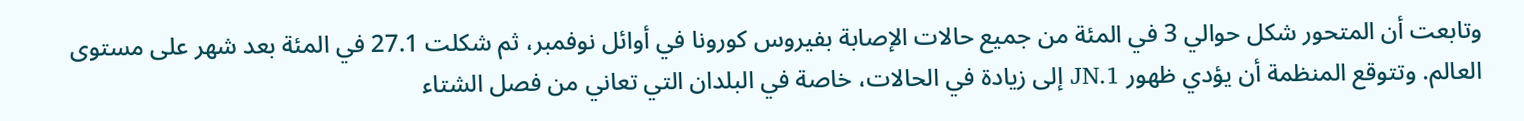وتابعت أن المتحور شكل حوالي 3 في المئة من جميع حالات الإصابة بفيروس كورونا في أوائل نوفمبر، ثم شكلت 27.1 في المئة بعد شهر على مستوى العالم. وتتوقع المنظمة أن يؤدي ظهور JN.1 إلى زيادة في الحالات، خاصة في البلدان التي تعاني من فصل الشتاء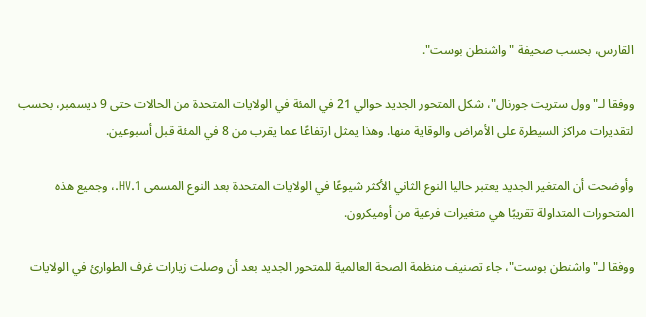القارس، بحسب صحيفة "واشنطن بوست".

ووفقا لـ"وول ستريت جورنال"، شكل المتحور الجديد حوالي 21 في المئة في الولايات المتحدة من الحالات حتى 9 ديسمبر، بحسب لتقديرات مراكز السيطرة على الأمراض والوقاية منها. وهذا يمثل ارتفاعًا عما يقرب من 8 في المئة قبل أسبوعين.

وأوضحت أن المتغير الجديد يعتبر حاليا النوع الثاني الأكثر شيوعًا في الولايات المتحدة بعد النوع المسمى HV.1.، وجميع هذه المتحورات المتداولة تقريبًا هي متغيرات فرعية من أوميكرون.

ووفقا لـ"واشنطن بوست"، جاء تصنيف منظمة الصحة العالمية للمتحور الجديد بعد أن وصلت زيارات غرف الطوارئ في الولايات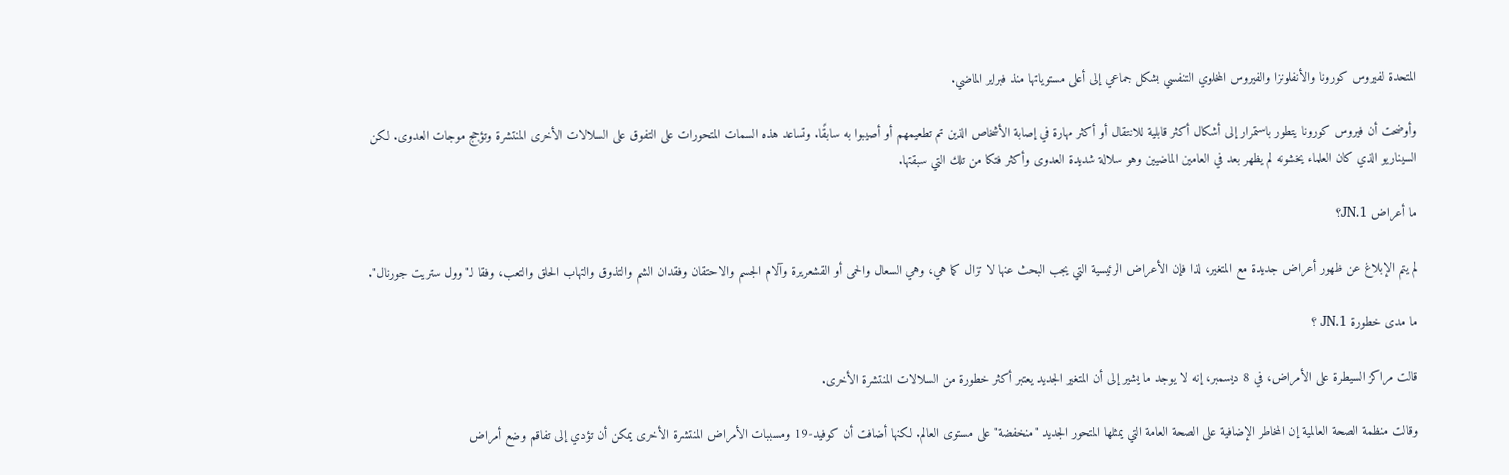المتحدة لفيروس كورونا والأنفلونزا والفيروس المخلوي التنفسي بشكل جماعي إلى أعلى مستوياتها منذ فبراير الماضي.

وأوضحت أن فيروس كورونا يتطور باستمرار إلى أشكال أكثر قابلية للانتقال أو أكثر مهارة في إصابة الأشخاص الذين تم تطعيمهم أو أصيبوا به سابقًا. وتساعد هذه السمات المتحورات على التفوق على السلالات الأخرى المنتشرة وتؤجج موجات العدوى. لكن السيناريو الذي كان العلماء يخشونه لم يظهر بعد في العامين الماضيين وهو سلالة شديدة العدوى وأكثر فتكا من تلك التي سبقتها.

ما أعراض JN.1؟

لم يتم الإبلاغ عن ظهور أعراض جديدة مع المتغير، لذا فإن الأعراض الرئيسية التي يجب البحث عنها لا تزال كما هي، وهي السعال والحمى أو القشعريرة وآلام الجسم والاحتقان وفقدان الشم والتذوق والتهاب الحلق والتعب، وفقا لـ"وول ستريت جورنال".

ما مدى خطورة JN.1 ؟

قالت مراكز السيطرة على الأمراض، في 8 ديسمبر، إنه لا يوجد ما يشير إلى أن المتغير الجديد يعتبر أكثر خطورة من السلالات المنتشرة الأخرى.

وقالت منظمة الصحة العالمية إن المخاطر الإضافية على الصحة العامة التي يمثلها المتحور الجديد "منخفضة" على مستوى العالم. لكنها أضافت أن كوفيد-19 ومسببات الأمراض المنتشرة الأخرى يمكن أن تؤدي إلى تفاقم وضع أمراض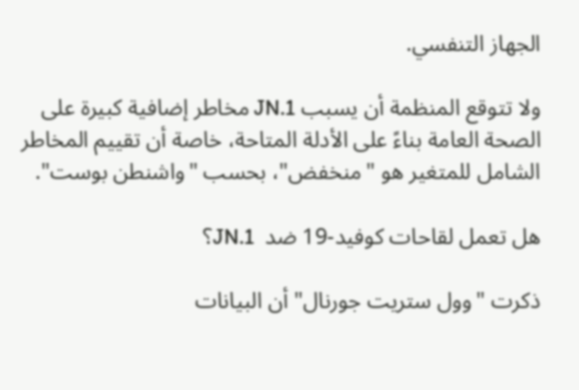الجهاز التنفسي.

ولا تتوقع المنظمة أن يسبب JN.1 مخاطر إضافية كبيرة على الصحة العامة بناءً على الأدلة المتاحة، خاصة أن تقييم المخاطر الشامل للمتغير هو "منخفض"، بحسب "واشنطن بوست".

هل تعمل لقاحات كوفيد-19 ضد  JN.1؟

ذكرت "وول ستريت جورنال" أن البيانات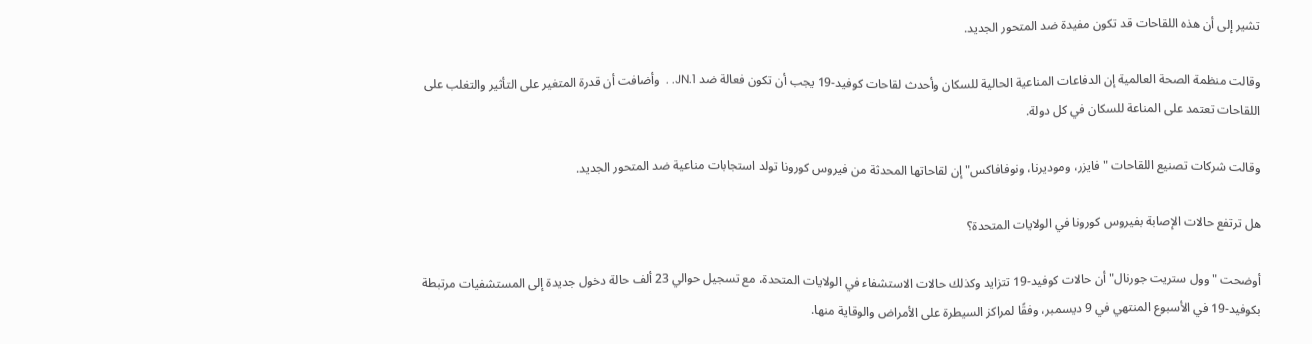تشير إلى أن هذه اللقاحات قد تكون مفيدة ضد المتحور الجديد.

وقالت منظمة الصحة العالمية إن الدفاعات المناعية الحالية للسكان وأحدث لقاحات كوفيد-19 يجب أن تكون فعالة ضد JN.1. .  وأضافت أن قدرة المتغير على التأثير والتغلب على اللقاحات تعتمد على المناعة للسكان في كل دولة.

وقالت شركات تصنيع اللقاحات "فايزر، وموديرنا، ونوفافاكس" إن لقاحاتها المحدثة من فيروس كورونا تولد استجابات مناعية ضد المتحور الجديد.

هل ترتفع حالات الإصابة بفيروس كورونا في الولايات المتحدة؟

أوضحت "وول ستريت جورنال" أن حالات كوفيد-19 تتزايد وكذلك حالات الاستشفاء في الولايات المتحدة، مع تسجيل حوالي 23 ألف حالة دخول جديدة إلى المستشفيات مرتبطة بكوفيد-19 في الأسبوع المنتهي في 9 ديسمبر، وفقًا لمراكز السيطرة على الأمراض والوقاية منها.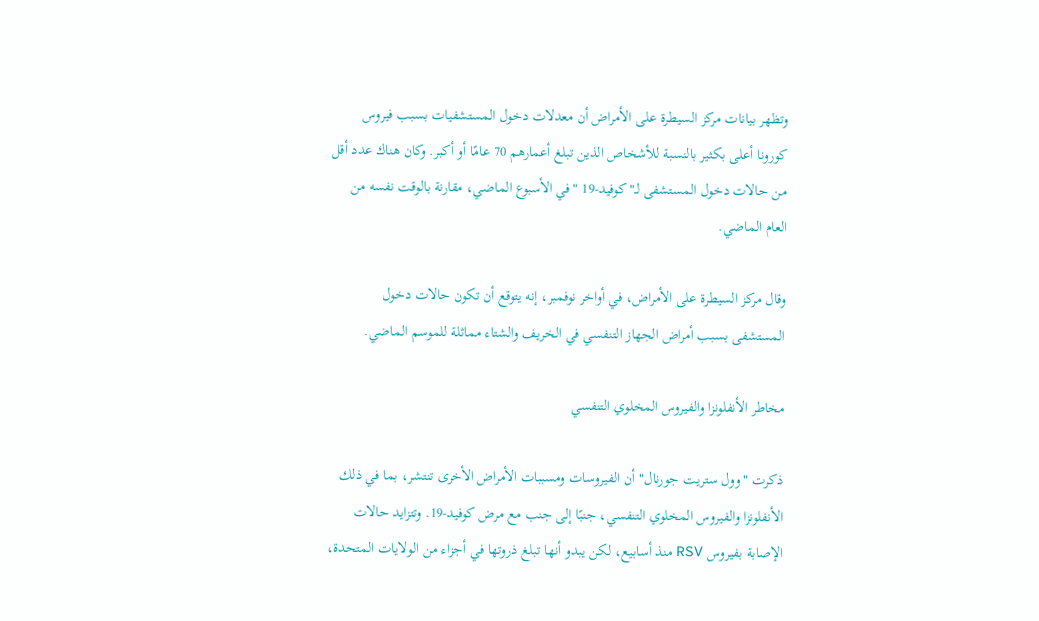وتظهر بيانات مركز السيطرة على الأمراض أن معدلات دخول المستشفيات بسبب فيروس كورونا أعلى بكثير بالنسبة للأشخاص الذين تبلغ أعمارهم 70 عامًا أو أكبر. وكان هناك عدد أقل من حالات دخول المستشفى لـ"كوفيد-19 "في الأسبوع الماضي، مقارنة بالوقت نفسه من العام الماضي.

وقال مركز السيطرة على الأمراض، في أواخر نوفمبر، إنه يتوقع أن تكون حالات دخول المستشفى بسبب أمراض الجهاز التنفسي في الخريف والشتاء مماثلة للموسم الماضي.

مخاطر الأنفلونزا والفيروس المخلوي التنفسي

ذكرت "وول ستريت جورنال" أن الفيروسات ومسببات الأمراض الأخرى تنتشر، بما في ذلك الأنفلونزا والفيروس المخلوي التنفسي، جنبًا إلى جنب مع مرض كوفيد-19. وتتزايد حالات الإصابة بفيروس RSV منذ أسابيع، لكن يبدو أنها تبلغ ذروتها في أجزاء من الولايات المتحدة،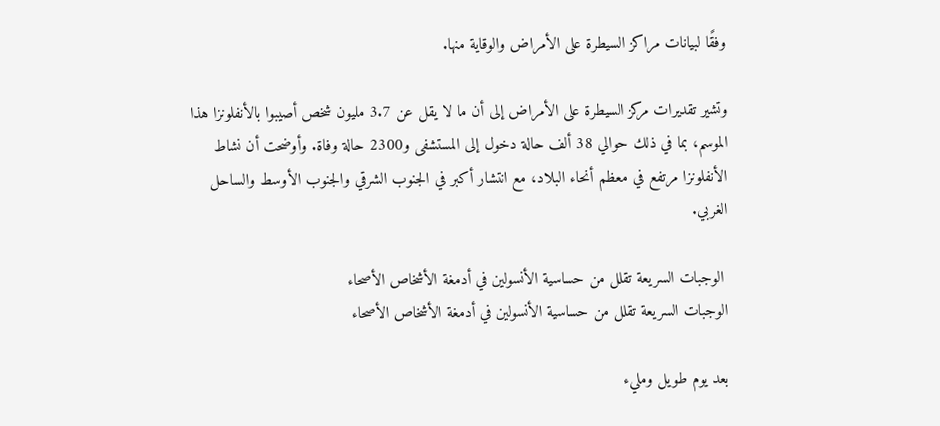وفقًا لبيانات مراكز السيطرة على الأمراض والوقاية منها.

وتشير تقديرات مركز السيطرة على الأمراض إلى أن ما لا يقل عن 3.7 مليون شخص أصيبوا بالأنفلونزا هذا الموسم، بما في ذلك حوالي 38 ألف حالة دخول إلى المستشفى و2300 حالة وفاة. وأوضحت أن نشاط الأنفلونزا مرتفع في معظم أنحاء البلاد، مع انتشار أكبر في الجنوب الشرقي والجنوب الأوسط والساحل الغربي.

 الوجبات السريعة تقلل من حساسية الأنسولين في أدمغة الأشخاص الأصحاء
الوجبات السريعة تقلل من حساسية الأنسولين في أدمغة الأشخاص الأصحاء

بعد يوم طويل ومليء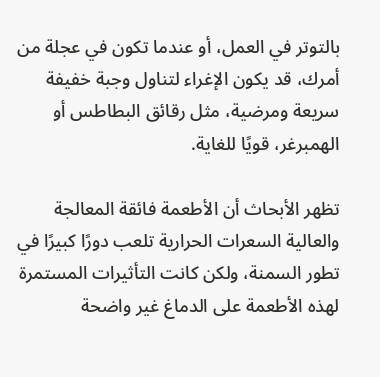بالتوتر في العمل، أو عندما تكون في عجلة من أمرك، قد يكون الإغراء لتناول وجبة خفيفة سريعة ومرضية، مثل رقائق البطاطس أو الهمبرغر، قويًا للغاية.

تظهر الأبحاث أن الأطعمة فائقة المعالجة والعالية السعرات الحرارية تلعب دورًا كبيرًا في تطور السمنة، ولكن كانت التأثيرات المستمرة لهذه الأطعمة على الدماغ غير واضحة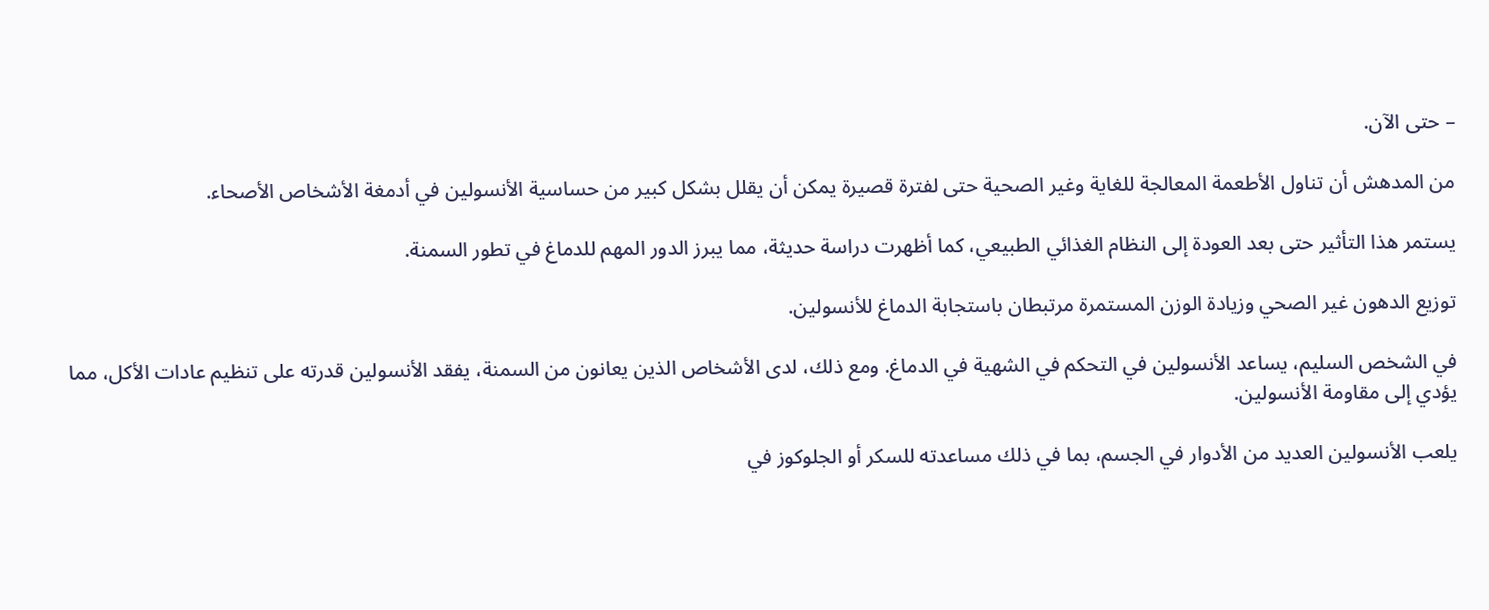– حتى الآن.

من المدهش أن تناول الأطعمة المعالجة للغاية وغير الصحية حتى لفترة قصيرة يمكن أن يقلل بشكل كبير من حساسية الأنسولين في أدمغة الأشخاص الأصحاء.

يستمر هذا التأثير حتى بعد العودة إلى النظام الغذائي الطبيعي، كما أظهرت دراسة حديثة، مما يبرز الدور المهم للدماغ في تطور السمنة.

توزيع الدهون غير الصحي وزيادة الوزن المستمرة مرتبطان باستجابة الدماغ للأنسولين.

في الشخص السليم، يساعد الأنسولين في التحكم في الشهية في الدماغ. ومع ذلك، لدى الأشخاص الذين يعانون من السمنة، يفقد الأنسولين قدرته على تنظيم عادات الأكل، مما يؤدي إلى مقاومة الأنسولين.

يلعب الأنسولين العديد من الأدوار في الجسم، بما في ذلك مساعدته للسكر أو الجلوكوز في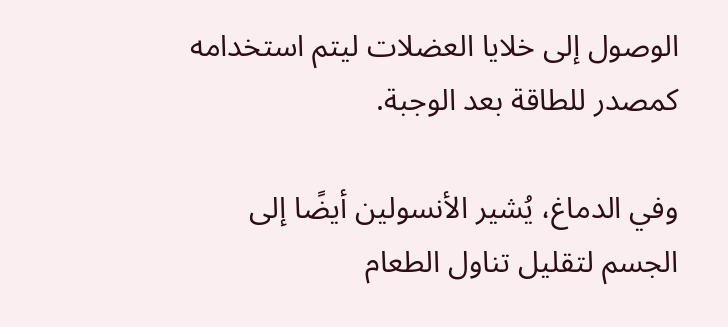الوصول إلى خلايا العضلات ليتم استخدامه كمصدر للطاقة بعد الوجبة.

وفي الدماغ، يُشير الأنسولين أيضًا إلى الجسم لتقليل تناول الطعام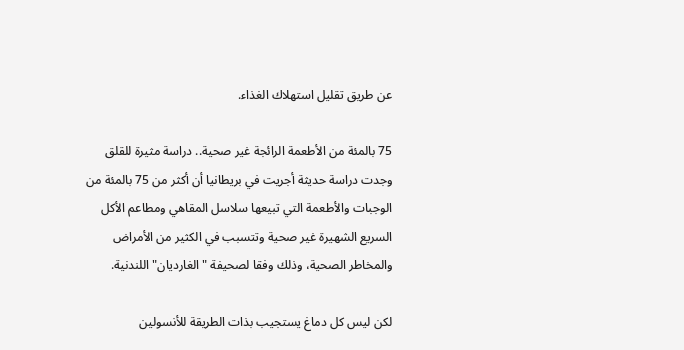عن طريق تقليل استهلاك الغذاء.

75 بالمئة من الأطعمة الرائجة غير صحية.. دراسة مثيرة للقلق
وجدت دراسة حديثة أجريت في بريطانيا أن أكثر من 75 بالمئة من الوجبات والأطعمة التي تبيعها سلاسل المقاهي ومطاعم الأكل السريع الشهيرة غير صحية وتتسبب في الكثير من الأمراض والمخاطر الصحية، وذلك وفقا لصحيفة "الغارديان" اللندنية.

لكن ليس كل دماغ يستجيب بذات الطريقة للأنسولين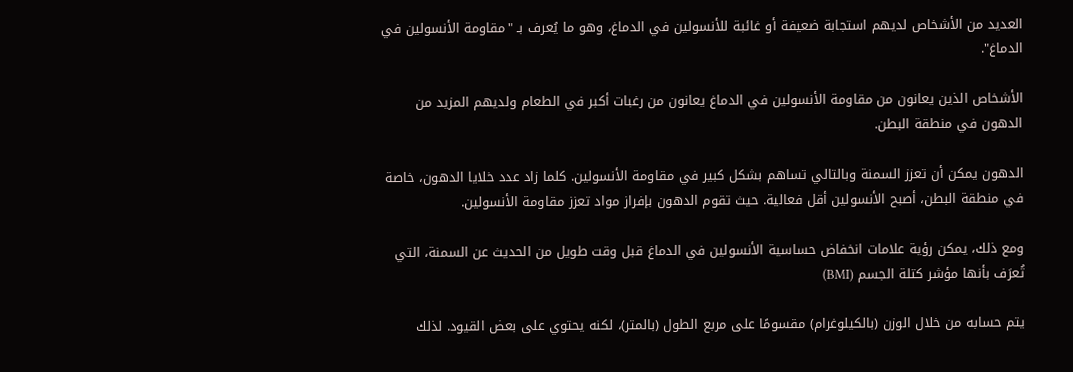العديد من الأشخاص لديهم استجابة ضعيفة أو غائبة للأنسولين في الدماغ، وهو ما يُعرف بـ "مقاومة الأنسولين في الدماغ".

الأشخاص الذين يعانون من مقاومة الأنسولين في الدماغ يعانون من رغبات أكبر في الطعام ولديهم المزيد من الدهون في منطقة البطن.

الدهون يمكن أن تعزز السمنة وبالتالي تساهم بشكل كبير في مقاومة الأنسولين. كلما زاد عدد خلايا الدهون، خاصة في منطقة البطن، أصبح الأنسولين أقل فعالية. حيث تقوم الدهون بإفراز مواد تعزز مقاومة الأنسولين.

ومع ذلك، يمكن رؤية علامات انخفاض حساسية الأنسولين في الدماغ قبل وقت طويل من الحديث عن السمنة، التي تُعرَف بأنها مؤشر كتلة الجسم (BMI)

يتم حسابه من خلال الوزن (بالكيلوغرام) مقسومًا على مربع الطول (بالمتر)، لكنه يحتوي على بعض القيود. لذلك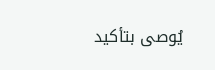يُوصى بتأكيد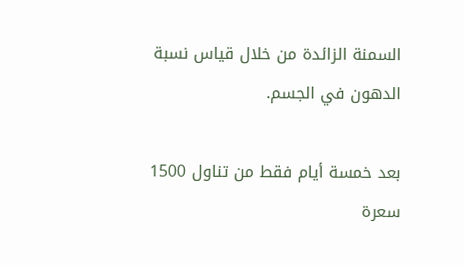السمنة الزائدة من خلال قياس نسبة الدهون في الجسم.

بعد خمسة أيام فقط من تناول 1500 سعرة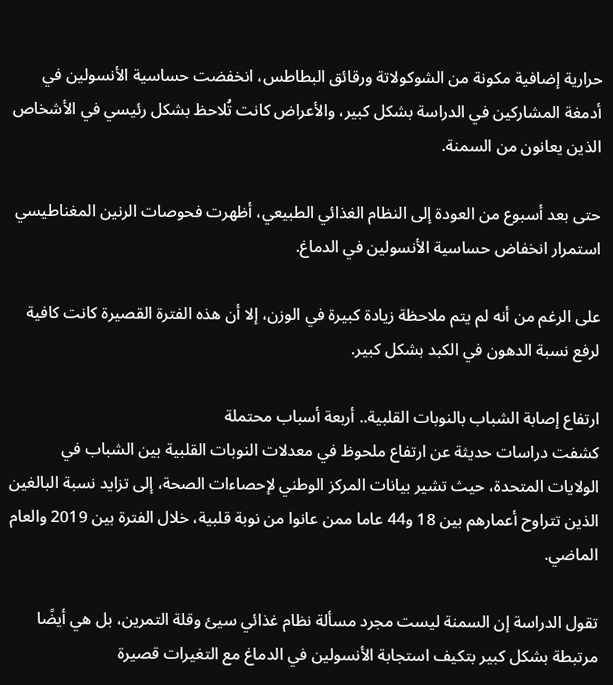حرارية إضافية مكونة من الشوكولاتة ورقائق البطاطس، انخفضت حساسية الأنسولين في أدمغة المشاركين في الدراسة بشكل كبير، والأعراض كانت تُلاحظ بشكل رئيسي في الأشخاص الذين يعانون من السمنة.

حتى بعد أسبوع من العودة إلى النظام الغذائي الطبيعي، أظهرت فحوصات الرنين المغناطيسي استمرار انخفاض حساسية الأنسولين في الدماغ.

على الرغم من أنه لم يتم ملاحظة زيادة كبيرة في الوزن، إلا أن هذه الفترة القصيرة كانت كافية لرفع نسبة الدهون في الكبد بشكل كبير.

ارتفاع إصابة الشباب بالنوبات القلبية.. أربعة أسباب محتملة
كشفت دراسات حديثة عن ارتفاع ملحوظ في معدلات النوبات القلبية بين الشباب في الولايات المتحدة، حيث تشير بيانات المركز الوطني لإحصاءات الصحة، إلى تزايد نسبة البالغين الذين تتراوح أعمارهم بين 18 و44 عاما ممن عانوا من نوبة قلبية، خلال الفترة بين 2019 والعام الماضي.

تقول الدراسة إن السمنة ليست مجرد مسألة نظام غذائي سيئ وقلة التمرين، بل هي أيضًا مرتبطة بشكل كبير بتكيف استجابة الأنسولين في الدماغ مع التغيرات قصيرة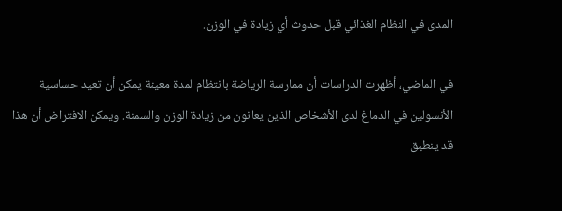المدى في النظام الغذائي قبل حدوث أي زيادة في الوزن.

في الماضي، أظهرت الدراسات أن ممارسة الرياضة بانتظام لمدة معينة يمكن أن تعيد حساسية الأنسولين في الدماغ لدى الأشخاص الذين يعانون من زيادة الوزن والسمنة. ويمكن الافتراض أن هذا قد ينطبق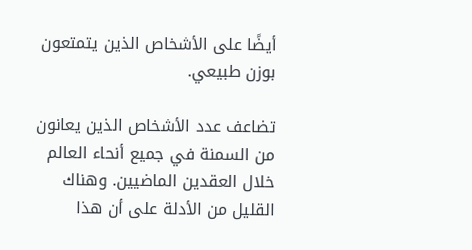أيضًا على الأشخاص الذين يتمتعون بوزن طبيعي.

تضاعف عدد الأشخاص الذين يعانون من السمنة في جميع أنحاء العالم خلال العقدين الماضيين. وهناك القليل من الأدلة على أن هذا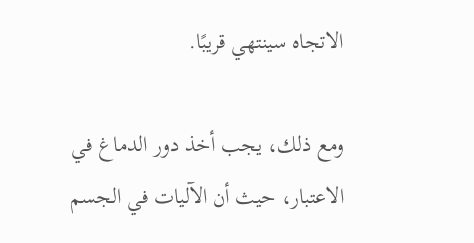الاتجاه سينتهي قريبًا.

ومع ذلك، يجب أخذ دور الدماغ في الاعتبار، حيث أن الآليات في الجسم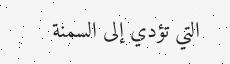التي تؤدي إلى السمنة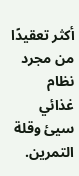أكثر تعقيدًا من مجرد نظام غذائي سيئ وقلة التمرين.